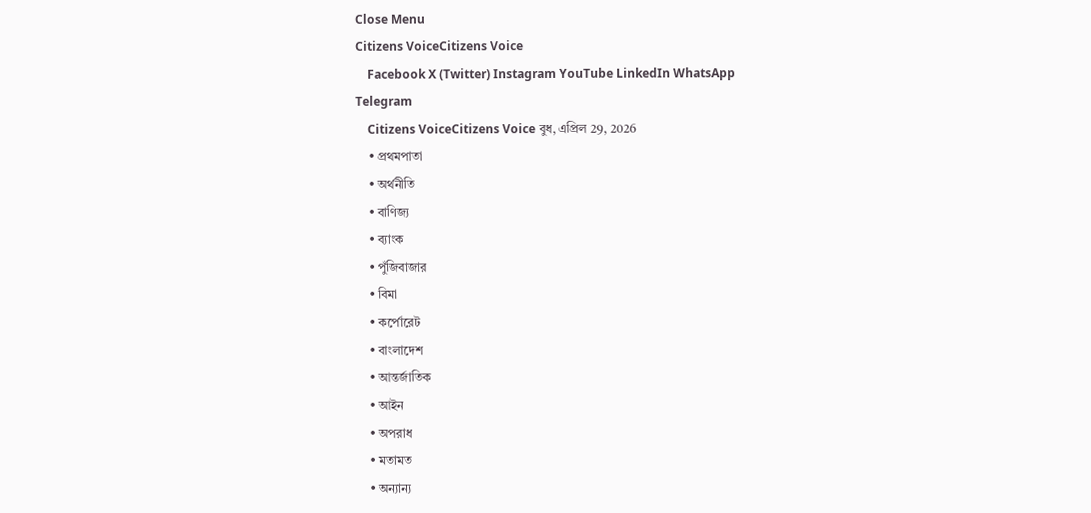Close Menu
Citizens VoiceCitizens Voice
    Facebook X (Twitter) Instagram YouTube LinkedIn WhatsApp Telegram
    Citizens VoiceCitizens Voice বুধ, এপ্রিল 29, 2026
    • প্রথমপাতা
    • অর্থনীতি
    • বাণিজ্য
    • ব্যাংক
    • পুঁজিবাজার
    • বিমা
    • কর্পোরেট
    • বাংলাদেশ
    • আন্তর্জাতিক
    • আইন
    • অপরাধ
    • মতামত
    • অন্যান্য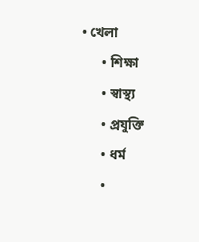• খেলা
      • শিক্ষা
      • স্বাস্থ্য
      • প্রযুক্তি
      • ধর্ম
      •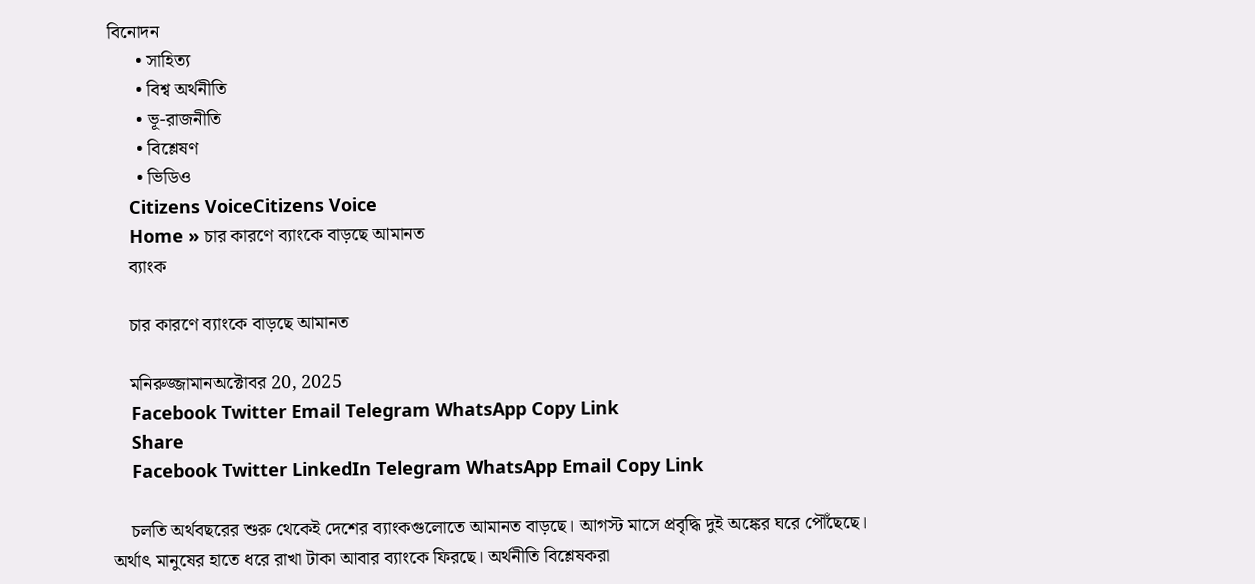বিনোদন
      • সাহিত্য
      • বিশ্ব অর্থনীতি
      • ভূ-রাজনীতি
      • বিশ্লেষণ
      • ভিডিও
    Citizens VoiceCitizens Voice
    Home » চার কারণে ব্যাংকে বাড়ছে আমানত
    ব্যাংক

    চার কারণে ব্যাংকে বাড়ছে আমানত

    মনিরুজ্জামানঅক্টোবর 20, 2025
    Facebook Twitter Email Telegram WhatsApp Copy Link
    Share
    Facebook Twitter LinkedIn Telegram WhatsApp Email Copy Link

    চলতি অর্থবছরের শুরু থেকেই দেশের ব্যাংকগুলোতে আমানত বাড়ছে। আগস্ট মাসে প্রবৃদ্ধি দুই অঙ্কের ঘরে পৌঁছেছে। অর্থাৎ মানুষের হাতে ধরে রাখা টাকা আবার ব্যাংকে ফিরছে। অর্থনীতি বিশ্লেষকরা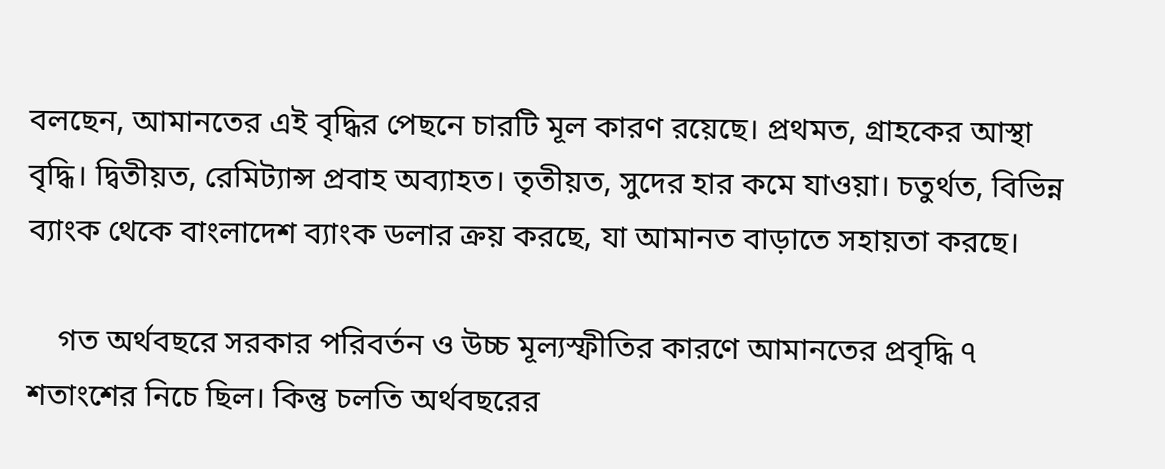বলছেন, আমানতের এই বৃদ্ধির পেছনে চারটি মূল কারণ রয়েছে। প্রথমত, গ্রাহকের আস্থা বৃদ্ধি। দ্বিতীয়ত, রেমিট্যান্স প্রবাহ অব্যাহত। তৃতীয়ত, সুদের হার কমে যাওয়া। চতুর্থত, বিভিন্ন ব্যাংক থেকে বাংলাদেশ ব্যাংক ডলার ক্রয় করছে, যা আমানত বাড়াতে সহায়তা করছে।

    গত অর্থবছরে সরকার পরিবর্তন ও উচ্চ মূল্যস্ফীতির কারণে আমানতের প্রবৃদ্ধি ৭ শতাংশের নিচে ছিল। কিন্তু চলতি অর্থবছরের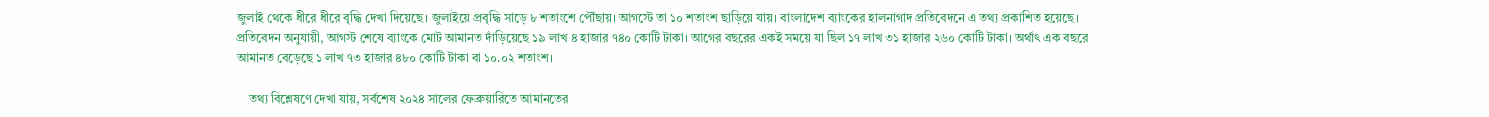জুলাই থেকে ধীরে ধীরে বৃদ্ধি দেখা দিয়েছে। জুলাইয়ে প্রবৃদ্ধি সাড়ে ৮ শতাংশে পৌঁছায়। আগস্টে তা ১০ শতাংশ ছাড়িয়ে যায়। বাংলাদেশ ব্যাংকের হালনাগাদ প্রতিবেদনে এ তথ্য প্রকাশিত হয়েছে। প্রতিবেদন অনুযায়ী, আগস্ট শেষে ব্যাংকে মোট আমানত দাঁড়িয়েছে ১৯ লাখ ৪ হাজার ৭৪০ কোটি টাকা। আগের বছরের একই সময়ে যা ছিল ১৭ লাখ ৩১ হাজার ২৬০ কোটি টাকা। অর্থাৎ এক বছরে আমানত বেড়েছে ১ লাখ ৭৩ হাজার ৪৮০ কোটি টাকা বা ১০.০২ শতাংশ।

    তথ্য বিশ্লেষণে দেখা যায়, সর্বশেষ ২০২৪ সালের ফেব্রুয়ারিতে আমানতের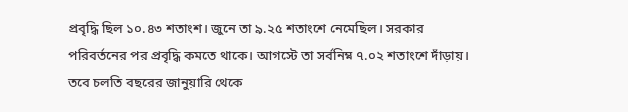প্রবৃদ্ধি ছিল ১০.৪৩ শতাংশ। জুনে তা ৯.২৫ শতাংশে নেমেছিল। সরকার পরিবর্তনের পর প্রবৃদ্ধি কমতে থাকে। আগস্টে তা সর্বনিম্ন ৭.০২ শতাংশে দাঁড়ায়। তবে চলতি বছরের জানুয়ারি থেকে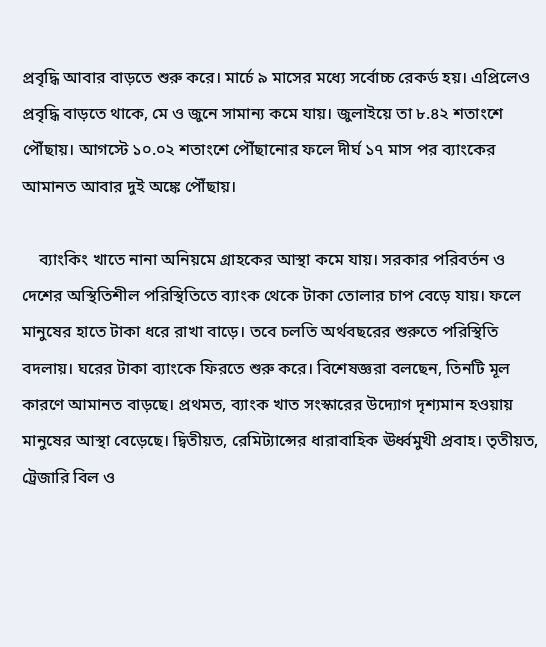প্রবৃদ্ধি আবার বাড়তে শুরু করে। মার্চে ৯ মাসের মধ্যে সর্বোচ্চ রেকর্ড হয়। এপ্রিলেও প্রবৃদ্ধি বাড়তে থাকে, মে ও জুনে সামান্য কমে যায়। জুলাইয়ে তা ৮.৪২ শতাংশে পৌঁছায়। আগস্টে ১০.০২ শতাংশে পৌঁছানোর ফলে দীর্ঘ ১৭ মাস পর ব্যাংকের আমানত আবার দুই অঙ্কে পৌঁছায়।

    ব্যাংকিং খাতে নানা অনিয়মে গ্রাহকের আস্থা কমে যায়। সরকার পরিবর্তন ও দেশের অস্থিতিশীল পরিস্থিতিতে ব্যাংক থেকে টাকা তোলার চাপ বেড়ে যায়। ফলে মানুষের হাতে টাকা ধরে রাখা বাড়ে। তবে চলতি অর্থবছরের শুরুতে পরিস্থিতি বদলায়। ঘরের টাকা ব্যাংকে ফিরতে শুরু করে। বিশেষজ্ঞরা বলছেন, তিনটি মূল কারণে আমানত বাড়ছে। প্রথমত, ব্যাংক খাত সংস্কারের উদ্যোগ দৃশ্যমান হওয়ায় মানুষের আস্থা বেড়েছে। দ্বিতীয়ত, রেমিট্যান্সের ধারাবাহিক ঊর্ধ্বমুখী প্রবাহ। তৃতীয়ত, ট্রেজারি বিল ও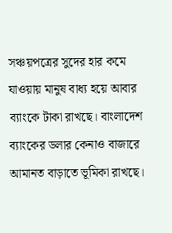সঞ্চয়পত্রের সুদের হার কমে যাওয়ায় মানুষ বাধ্য হয়ে আবার ব্যাংকে টাকা রাখছে। বাংলাদেশ ব্যাংকের ডলার কেনাও বাজারে আমানত বাড়াতে ভূমিকা রাখছে।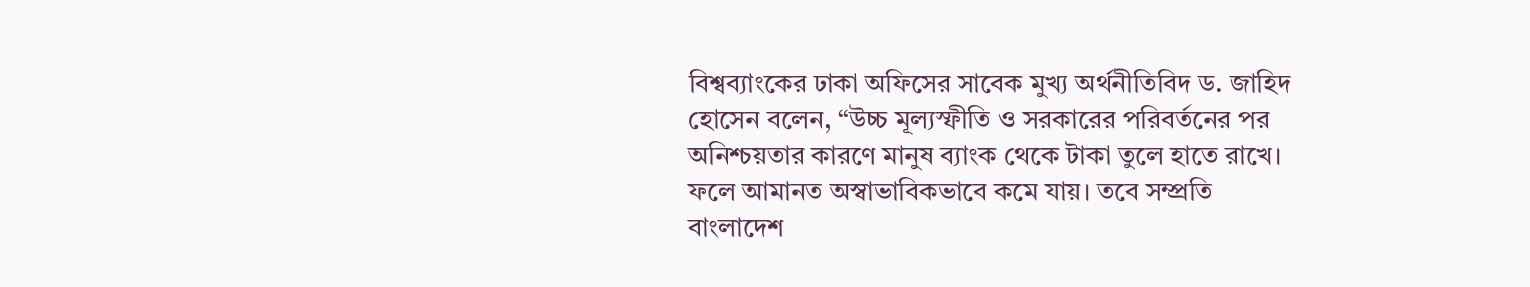বিশ্বব্যাংকের ঢাকা অফিসের সাবেক মুখ্য অর্থনীতিবিদ ড. জাহিদ হোসেন বলেন, “উচ্চ মূল্যস্ফীতি ও সরকারের পরিবর্তনের পর অনিশ্চয়তার কারণে মানুষ ব্যাংক থেকে টাকা তুলে হাতে রাখে। ফলে আমানত অস্বাভাবিকভাবে কমে যায়। তবে সম্প্রতি বাংলাদেশ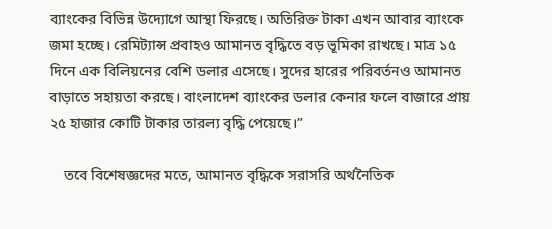ব্যাংকের বিভিন্ন উদ্যোগে আস্থা ফিরছে। অতিরিক্ত টাকা এখন আবার ব্যাংকে জমা হচ্ছে। রেমিট্যান্স প্রবাহও আমানত বৃদ্ধিতে বড় ভূমিকা রাখছে। মাত্র ১৫ দিনে এক বিলিয়নের বেশি ডলার এসেছে। সুদের হারের পরিবর্তনও আমানত বাড়াতে সহায়তা করছে। বাংলাদেশ ব্যাংকের ডলার কেনার ফলে বাজারে প্রায় ২৫ হাজার কোটি টাকার তারল্য বৃদ্ধি পেয়েছে।”

    তবে বিশেষজ্ঞদের মতে, আমানত বৃদ্ধিকে সরাসরি অর্থনৈতিক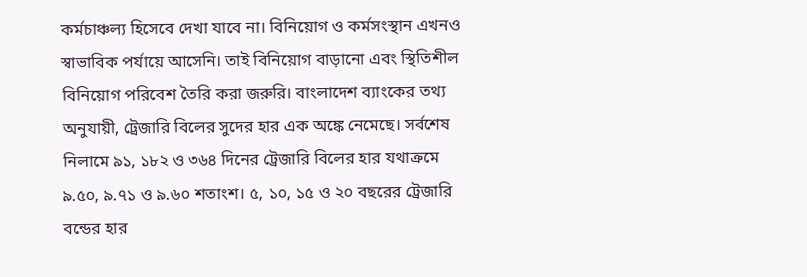কর্মচাঞ্চল্য হিসেবে দেখা যাবে না। বিনিয়োগ ও কর্মসংস্থান এখনও স্বাভাবিক পর্যায়ে আসেনি। তাই বিনিয়োগ বাড়ানো এবং স্থিতিশীল বিনিয়োগ পরিবেশ তৈরি করা জরুরি। বাংলাদেশ ব্যাংকের তথ্য অনুযায়ী, ট্রেজারি বিলের সুদের হার এক অঙ্কে নেমেছে। সর্বশেষ নিলামে ৯১, ১৮২ ও ৩৬৪ দিনের ট্রেজারি বিলের হার যথাক্রমে ৯.৫০, ৯.৭১ ও ৯.৬০ শতাংশ। ৫, ১০, ১৫ ও ২০ বছরের ট্রেজারি বন্ডের হার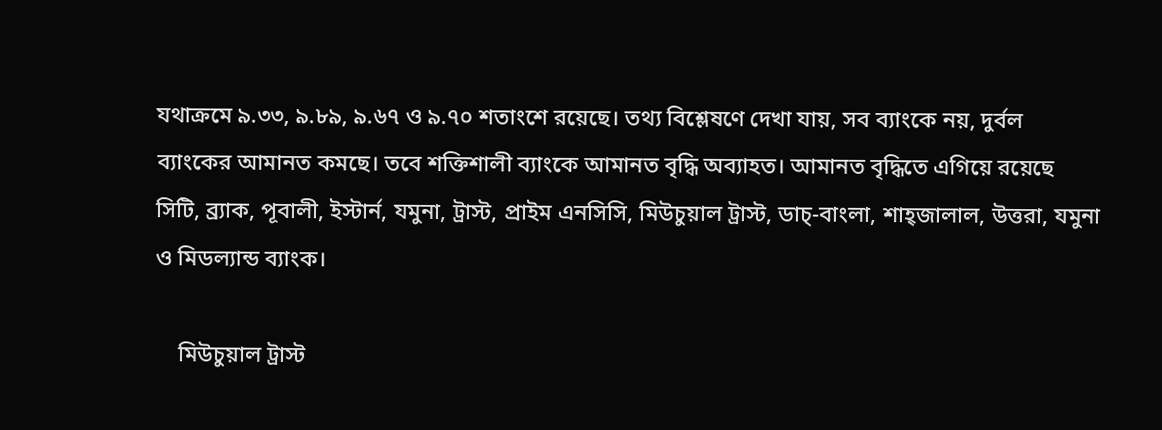যথাক্রমে ৯.৩৩, ৯.৮৯, ৯.৬৭ ও ৯.৭০ শতাংশে রয়েছে। তথ্য বিশ্লেষণে দেখা যায়, সব ব্যাংকে নয়, দুর্বল ব্যাংকের আমানত কমছে। তবে শক্তিশালী ব্যাংকে আমানত বৃদ্ধি অব্যাহত। আমানত বৃদ্ধিতে এগিয়ে রয়েছে সিটি, ব্র্যাক, পূবালী, ইস্টার্ন, যমুনা, ট্রাস্ট, প্রাইম এনসিসি, মিউচুয়াল ট্রাস্ট, ডাচ্-বাংলা, শাহ্জালাল, উত্তরা, যমুনা ও মিডল্যান্ড ব্যাংক।

    মিউচুয়াল ট্রাস্ট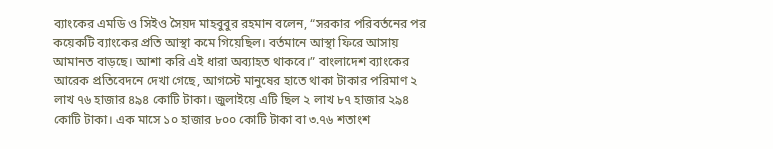ব্যাংকের এমডি ও সিইও সৈয়দ মাহবুবুর রহমান বলেন, “সরকার পরিবর্তনের পর কয়েকটি ব্যাংকের প্রতি আস্থা কমে গিয়েছিল। বর্তমানে আস্থা ফিরে আসায় আমানত বাড়ছে। আশা করি এই ধারা অব্যাহত থাকবে।” বাংলাদেশ ব্যাংকের আরেক প্রতিবেদনে দেখা গেছে, আগস্টে মানুষের হাতে থাকা টাকার পরিমাণ ২ লাখ ৭৬ হাজার ৪৯৪ কোটি টাকা। জুলাইয়ে এটি ছিল ২ লাখ ৮৭ হাজার ২৯৪ কোটি টাকা। এক মাসে ১০ হাজার ৮০০ কোটি টাকা বা ৩.৭৬ শতাংশ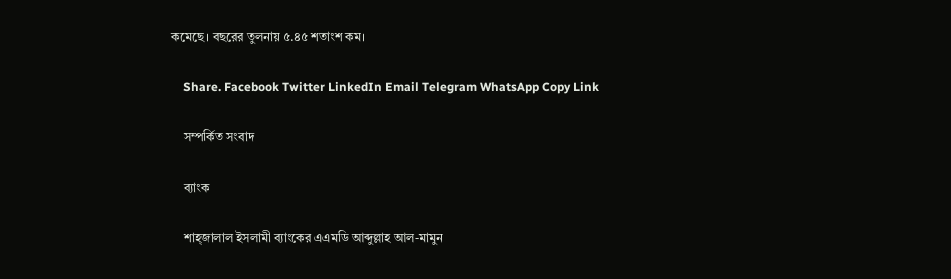কমেছে। বছরের তুলনায় ৫.৪৫ শতাংশ কম।

    Share. Facebook Twitter LinkedIn Email Telegram WhatsApp Copy Link

    সম্পর্কিত সংবাদ

    ব্যাংক

    শাহ্জালাল ইসলামী ব্যাংকের এএমডি আব্দুল্লাহ আল-মামুন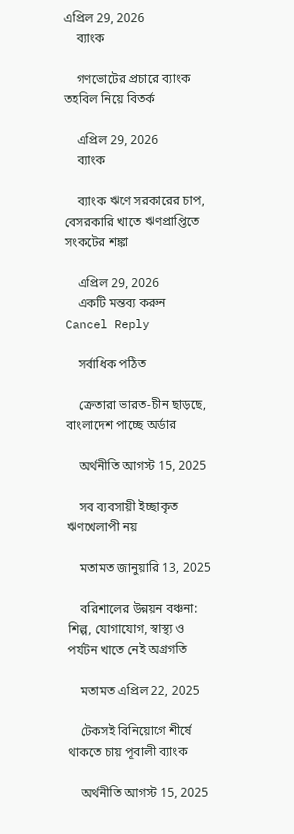এপ্রিল 29, 2026
    ব্যাংক

    গণভোটের প্রচারে ব্যাংক তহবিল নিয়ে বিতর্ক

    এপ্রিল 29, 2026
    ব্যাংক

    ব্যাংক ঋণে সরকারের চাপ, বেসরকারি খাতে ঋণপ্রাপ্তিতে সংকটের শঙ্কা

    এপ্রিল 29, 2026
    একটি মন্তব্য করুন Cancel Reply

    সর্বাধিক পঠিত

    ক্রেতারা ভারত-চীন ছাড়ছে, বাংলাদেশ পাচ্ছে অর্ডার

    অর্থনীতি আগস্ট 15, 2025

    সব ব্যবসায়ী ইচ্ছাকৃত ঋণখেলাপী নয়

    মতামত জানুয়ারি 13, 2025

    বরিশালের উন্নয়ন বঞ্চনা: শিল্প, যোগাযোগ, স্বাস্থ্য ও পর্যটন খাতে নেই অগ্রগতি

    মতামত এপ্রিল 22, 2025

    টেকসই বিনিয়োগে শীর্ষে থাকতে চায় পূবালী ব্যাংক

    অর্থনীতি আগস্ট 15, 2025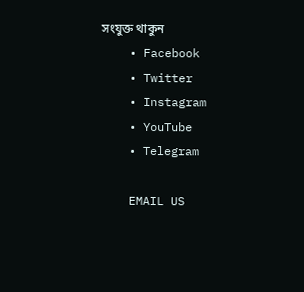সংযুক্ত থাকুন
    • Facebook
    • Twitter
    • Instagram
    • YouTube
    • Telegram

    EMAIL US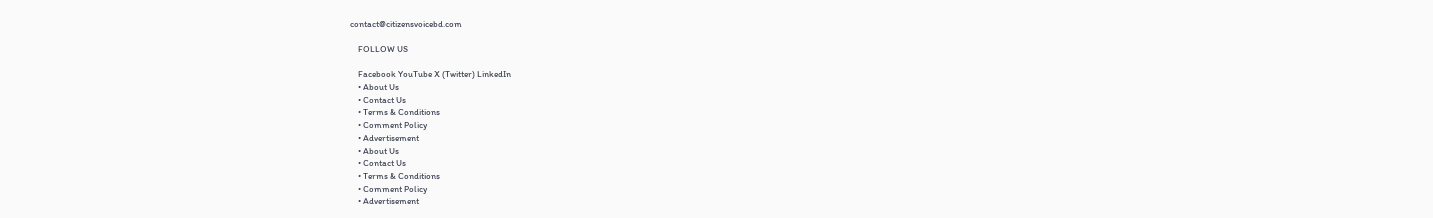contact@citizensvoicebd.com

    FOLLOW US

    Facebook YouTube X (Twitter) LinkedIn
    • About Us
    • Contact Us
    • Terms & Conditions
    • Comment Policy
    • Advertisement
    • About Us
    • Contact Us
    • Terms & Conditions
    • Comment Policy
    • Advertisement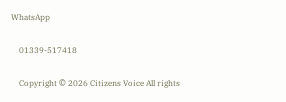WhatsApp

    01339-517418

    Copyright © 2026 Citizens Voice All rights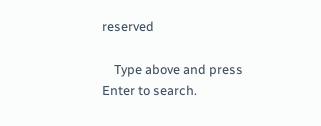reserved

    Type above and press Enter to search.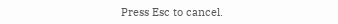Press Esc to cancel.